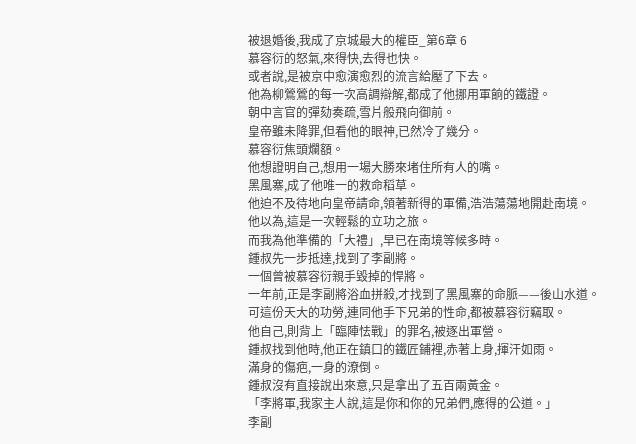被退婚後,我成了京城最大的權臣_第6章 6
慕容衍的怒氣,來得快,去得也快。
或者說,是被京中愈演愈烈的流言給壓了下去。
他為柳鶯鶯的每一次高調辯解,都成了他挪用軍餉的鐵證。
朝中言官的彈劾奏疏,雪片般飛向御前。
皇帝雖未降罪,但看他的眼神,已然冷了幾分。
慕容衍焦頭爛額。
他想證明自己,想用一場大勝來堵住所有人的嘴。
黑風寨,成了他唯一的救命稻草。
他迫不及待地向皇帝請命,領著新得的軍備,浩浩蕩蕩地開赴南境。
他以為,這是一次輕鬆的立功之旅。
而我為他準備的「大禮」,早已在南境等候多時。
鍾叔先一步抵達,找到了李副將。
一個曾被慕容衍親手毀掉的悍將。
一年前,正是李副將浴血拼殺,才找到了黑風寨的命脈——後山水道。
可這份天大的功勞,連同他手下兄弟的性命,都被慕容衍竊取。
他自己,則背上「臨陣怯戰」的罪名,被逐出軍營。
鍾叔找到他時,他正在鎮口的鐵匠鋪裡,赤著上身,揮汗如雨。
滿身的傷疤,一身的潦倒。
鍾叔沒有直接說出來意,只是拿出了五百兩黃金。
「李將軍,我家主人說,這是你和你的兄弟們,應得的公道。」
李副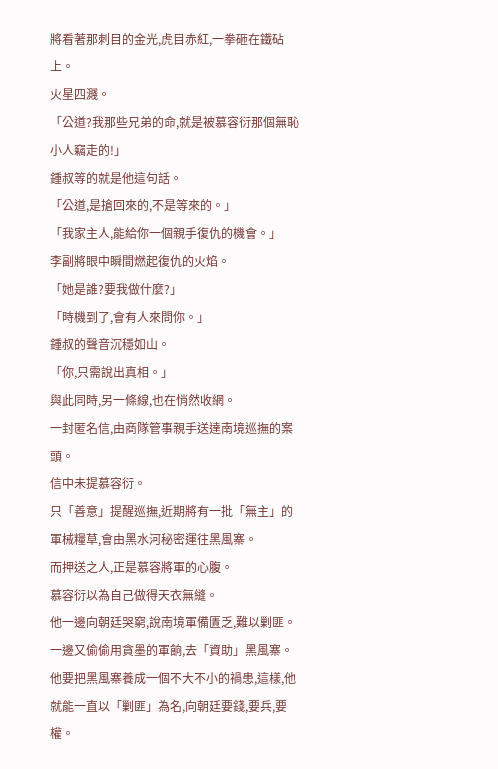將看著那刺目的金光,虎目赤紅,一拳砸在鐵砧上。
火星四濺。
「公道?我那些兄弟的命,就是被慕容衍那個無恥小人竊走的!」
鍾叔等的就是他這句話。
「公道,是搶回來的,不是等來的。」
「我家主人,能給你一個親手復仇的機會。」
李副將眼中瞬間燃起復仇的火焰。
「她是誰?要我做什麼?」
「時機到了,會有人來問你。」
鍾叔的聲音沉穩如山。
「你,只需說出真相。」
與此同時,另一條線,也在悄然收網。
一封匿名信,由商隊管事親手送達南境巡撫的案頭。
信中未提慕容衍。
只「善意」提醒巡撫,近期將有一批「無主」的軍械糧草,會由黑水河秘密運往黑風寨。
而押送之人,正是慕容將軍的心腹。
慕容衍以為自己做得天衣無縫。
他一邊向朝廷哭窮,說南境軍備匱乏,難以剿匪。
一邊又偷偷用貪墨的軍餉,去「資助」黑風寨。
他要把黑風寨養成一個不大不小的禍患,這樣,他就能一直以「剿匪」為名,向朝廷要錢,要兵,要權。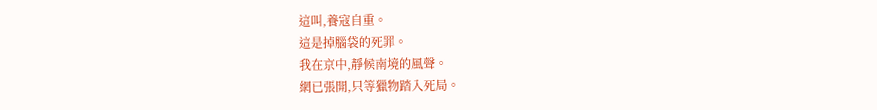這叫,養寇自重。
這是掉腦袋的死罪。
我在京中,靜候南境的風聲。
網已張開,只等獵物踏入死局。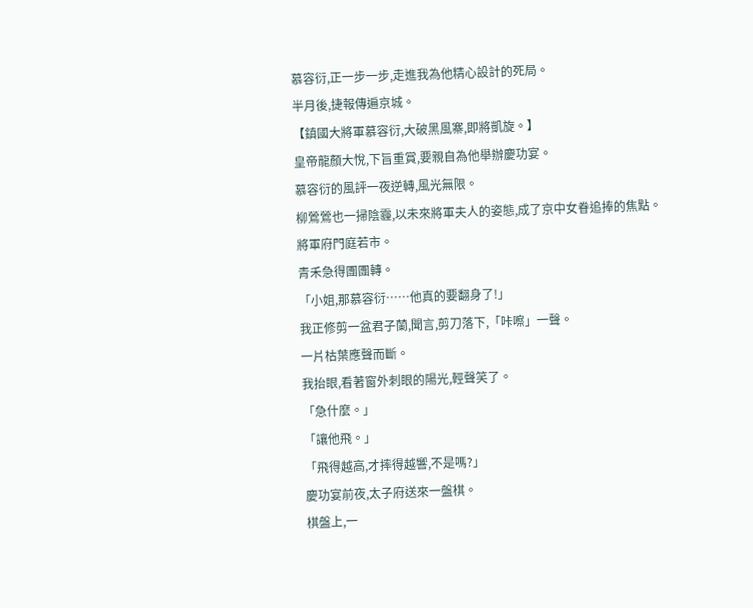慕容衍,正一步一步,走進我為他精心設計的死局。
半月後,捷報傳遍京城。
【鎮國大將軍慕容衍,大破黑風寨,即將凱旋。】
皇帝龍顏大悅,下旨重賞,要親自為他舉辦慶功宴。
慕容衍的風評一夜逆轉,風光無限。
柳鶯鶯也一掃陰霾,以未來將軍夫人的姿態,成了京中女眷追捧的焦點。
將軍府門庭若市。
青禾急得團團轉。
「小姐,那慕容衍……他真的要翻身了!」
我正修剪一盆君子蘭,聞言,剪刀落下,「咔嚓」一聲。
一片枯葉應聲而斷。
我抬眼,看著窗外刺眼的陽光,輕聲笑了。
「急什麼。」
「讓他飛。」
「飛得越高,才摔得越響,不是嗎?」
慶功宴前夜,太子府送來一盤棋。
棋盤上,一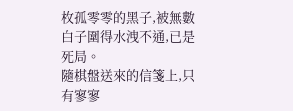枚孤零零的黑子,被無數白子圍得水洩不通,已是死局。
隨棋盤送來的信箋上,只有寥寥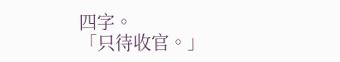四字。
「只待收官。」